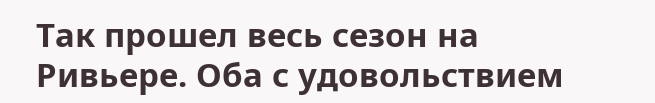Так прошел весь сезон на Ривьере. Оба с удовольствием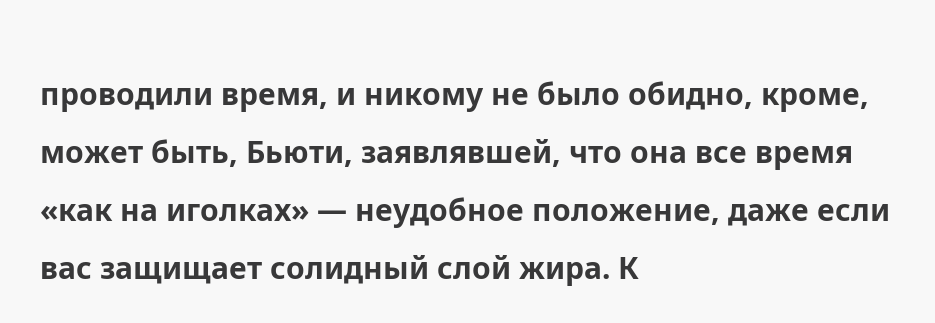проводили время, и никому не было обидно, кроме, может быть, Бьюти, заявлявшей, что она все время «как на иголках» — неудобное положение, даже если вас защищает солидный слой жира. К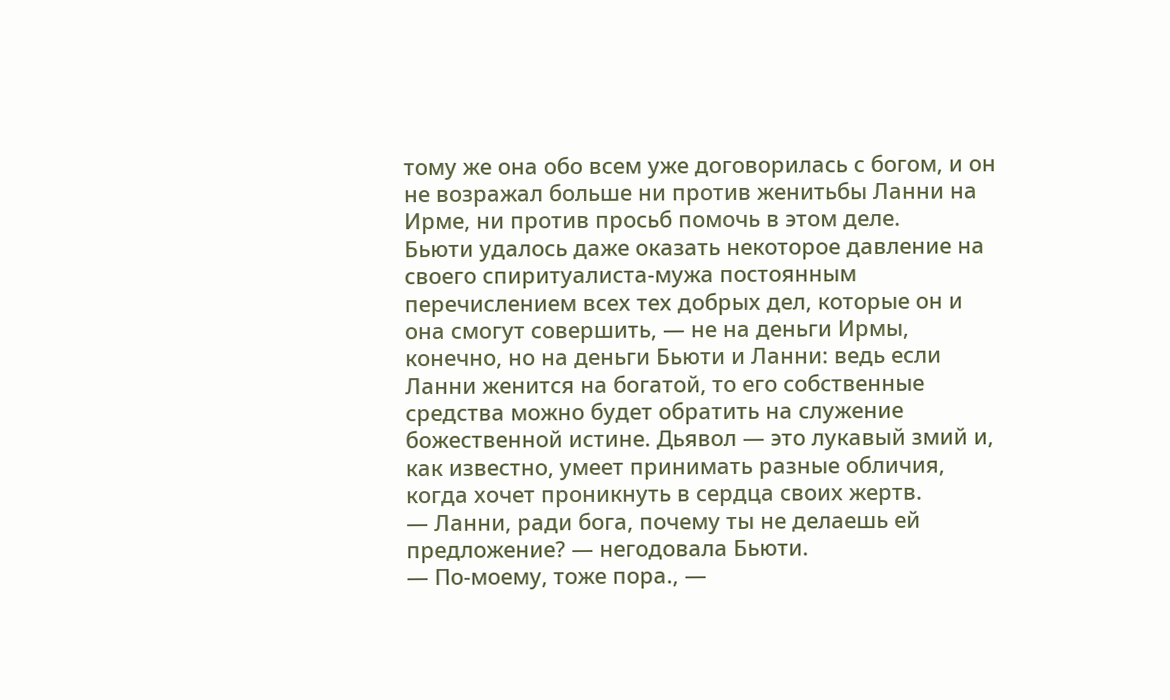тому же она обо всем уже договорилась с богом, и он не возражал больше ни против женитьбы Ланни на Ирме, ни против просьб помочь в этом деле.
Бьюти удалось даже оказать некоторое давление на своего спиритуалиста-мужа постоянным перечислением всех тех добрых дел, которые он и она смогут совершить, — не на деньги Ирмы, конечно, но на деньги Бьюти и Ланни: ведь если Ланни женится на богатой, то его собственные средства можно будет обратить на служение божественной истине. Дьявол — это лукавый змий и, как известно, умеет принимать разные обличия, когда хочет проникнуть в сердца своих жертв.
— Ланни, ради бога, почему ты не делаешь ей предложение? — негодовала Бьюти.
— По-моему, тоже пора., —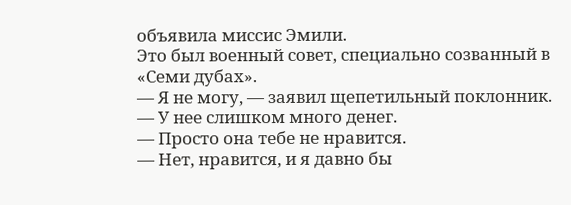объявила миссис Эмили.
Это был военный совет, специально созванный в «Семи дубах».
— Я не могу, — заявил щепетильный поклонник. — У нее слишком много денег.
— Просто она тебе не нравится.
— Нет, нравится, и я давно бы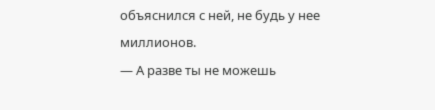объяснился с ней, не будь у нее миллионов.
— А разве ты не можешь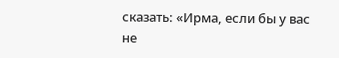сказать: «Ирма, если бы у вас не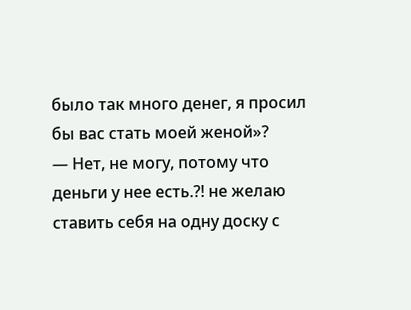было так много денег, я просил бы вас стать моей женой»?
— Нет, не могу, потому что деньги у нее есть.?! не желаю ставить себя на одну доску с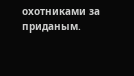охотниками за приданым.